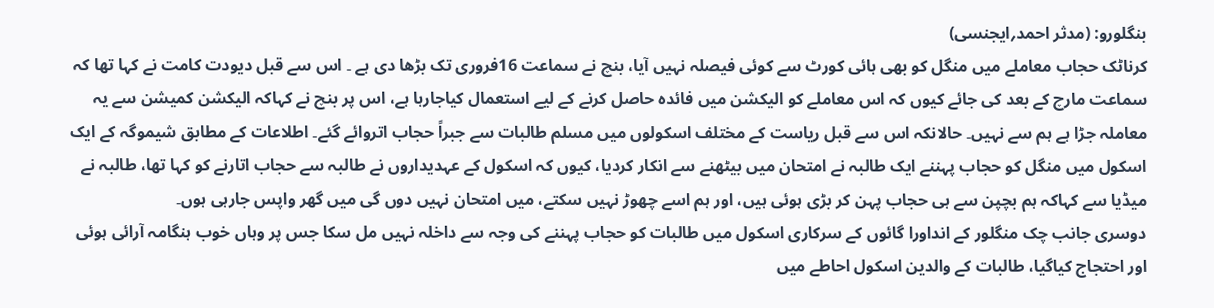بنگلورو: (مدثر احمد؍ایجنسی)
کرناٹک حجاب معاملے میں منگل کو بھی ہائی کورٹ سے کوئی فیصلہ نہیں آیا، بنچ نے سماعت 16فروری تک بڑھا دی ہے ۔ اس سے قبل دیودت کامت نے کہا تھا کہ سماعت مارچ کے بعد کی جائے کیوں کہ اس معاملے کو الیکشن میں فائدہ حاصل کرنے کے لیے استعمال کیاجارہا ہے، اس پر بنچ نے کہاکہ الیکشن کمیشن سے یہ معاملہ جڑا ہے ہم سے نہیں۔ حالانکہ اس سے قبل ریاست کے مختلف اسکولوں میں مسلم طالبات سے جبراً حجاب اتروائے گئے۔ اطلاعات کے مطابق شیموگہ کے ایک اسکول میں منگل کو حجاب پہننے ایک طالبہ نے امتحان میں بیٹھنے سے انکار کردیا، کیوں کہ اسکول کے عہدیداروں نے طالبہ سے حجاب اتارنے کو کہا تھا، طالبہ نے میڈیا سے کہاکہ ہم بچپن سے ہی حجاب پہن کر بڑی ہوئی ہیں، اور ہم اسے چھوڑ نہیں سکتے، میں امتحان نہیں دوں گی میں گھر واپس جارہی ہوں۔
دوسری جانب چک منگلور کے انداورا گائوں کے سرکاری اسکول میں طالبات کو حجاب پہننے کی وجہ سے داخلہ نہیں مل سکا جس پر وہاں خوب ہنگامہ آرائی ہوئی اور احتجاج کیاگیا، طالبات کے والدین اسکول احاطے میں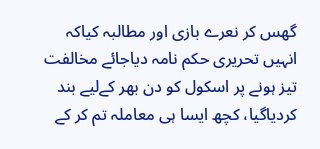گھس کر نعرے بازی اور مطالبہ کیاکہ انہیں تحریری حکم نامہ دیاجائے مخالفت تیز ہونے پر اسکول کو دن بھر کےلیے بند کردیاگیا، کچھ ایسا ہی معاملہ تم کر کے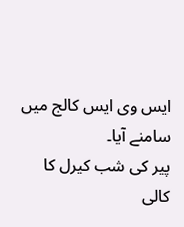ایس وی ایس کالج میں سامنے آیا۔
پیر کی شب کیرل کا کالی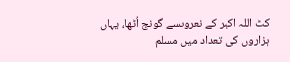کٹ اللہ اکبر کے نعروںسے گونج اُٹھا، یہاں ہزاروں کی تعداد میں مسلم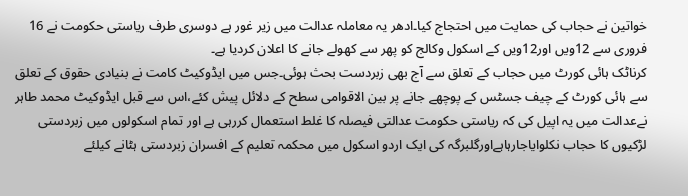خواتین نے حجاب کی حمایت میں احتجاج کیا۔ادھر یہ معاملہ عدالت میں زیر غور ہے دوسری طرف ریاستی حکومت نے 16 فروری سے 12ویں اور12ویں کے اسکول وکالج کو پھر سے کھولے جانے کا اعلان کردیا ہے۔
کرناٹک ہائی کورٹ میں حجاب کے تعلق سے آج بھی زبردست بحث ہوئی۔جس میں ایڈوکیٹ کامت نے بنیادی حقوق کے تعلق سے ہائی کورٹ کے چیف جسٹس کے پوچھے جانے پر بین الاقوامی سطح کے دلائل پیش کئے،اس سے قبل ایڈوکیٹ محمد طاہر نےعدالت میں یہ اپیل کی کہ ریاستی حکومت عدالتی فیصلہ کا غلط استعمال کررہی ہے اور تمام اسکولوں میں زبردستی لڑکیوں کا حجاب نکلوایاجارہاہےاورگلبرگہ کی ایک اردو اسکول میں محکمہ تعلیم کے افسران زبردستی ہٹانے کیلئے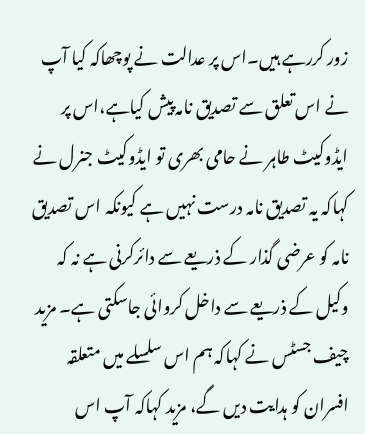زور کررہے ہیں۔اس پر عدالت نے پوچھاکہ کیا آپ نے اس تعلق سے تصدیق نامہ پیش کیاہے،اس پر ایڈوکیٹ طاہر نے حامی بھری تو ایڈوکیٹ جنرل نے کہاکہ یہ تصدیق نامہ درست نہیں ہے کیونکہ اس تصدیق نامہ کو عرضی گذار کے ذریعے سے دائرکرنی ہے نہ کہ وکیل کے ذریعے سے داخل کروائی جاسکتی ہے۔ مزید چیف جسٹس نے کہاکہ ہم اس سلسلے میں متعلقہ افسران کو ہدایت دیں گے، مزید کہاکہ آپ اس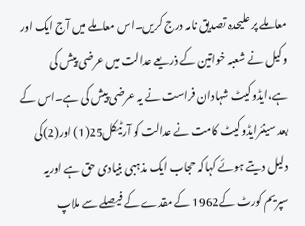معاملے پر علیحدہ تصدیق نامہ درج کریں۔اس معاملے میں آج ایک اور وکیل نے شعبہ خواتین کے ذریعے عدالت میں عرضی پیش کی ہے،ایڈوکیٹ شہادان فراست نے یہ عرضی پیش کی ہے۔اس کے بعد سینئرایڈوکیٹ کامت نے عدالت کو آرٹیکل25(1) اور(2)کی دلیل دیتے ہوئے کہاکہ حجاب ایک مذہبی بنیادی حق ہے اوریہ سپریم کورٹ کے1962 کے مقدے کے فیصلے سے ملاپ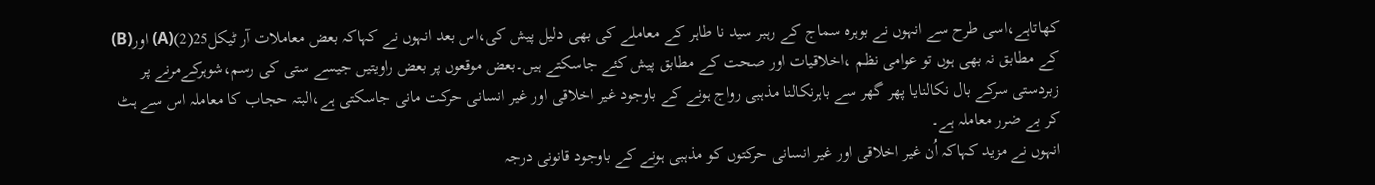کھاتاہے،اسی طرح سے انہوں نے بوہرہ سماج کے رہبر سید نا طاہر کے معاملے کی بھی دلیل پیش کی،اس بعد انہوں نے کہاکہ بعض معاملات آر ٹیکل25(2)(A) اور(B) کے مطابق نہ بھی ہوں تو عوامی نظم ،اخلاقیات اور صحت کے مطابق پیش کئے جاسکتے ہیں۔بعض موقعوں پر بعض راویتیں جیسے ستی کی رسم،شوہرکےمرنے پر زبردستی سرکے بال نکالنایا پھر گھر سے باہرنکالنا مذہبی رواج ہونے کے باوجود غیر اخلاقی اور غیر انسانی حرکت مانی جاسکتی ہے،البتہ حجاب کا معاملہ اس سے ہٹ کر بے ضرر معاملہ ہے۔
انہوں نے مزید کہاکہ اُن غیر اخلاقی اور غیر انسانی حرکتوں کو مذہبی ہونے کے باوجود قانونی درجہ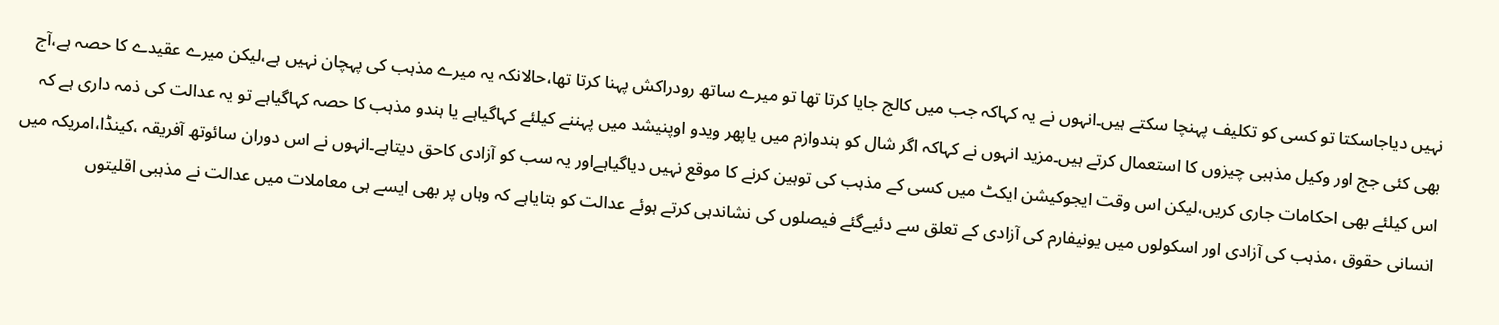نہیں دیاجاسکتا تو کسی کو تکلیف پہنچا سکتے ہیں۔انہوں نے یہ کہاکہ جب میں کالج جایا کرتا تھا تو میرے ساتھ رودراکش پہنا کرتا تھا،حالانکہ یہ میرے مذہب کی پہچان نہیں ہے،لیکن میرے عقیدے کا حصہ ہے،آج بھی کئی جج اور وکیل مذہبی چیزوں کا استعمال کرتے ہیں۔مزید انہوں نے کہاکہ اگر شال کو ہندوازم میں یاپھر ویدو اوپنیشد میں پہننے کیلئے کہاگیاہے یا ہندو مذہب کا حصہ کہاگیاہے تو یہ عدالت کی ذمہ داری ہے کہ اس کیلئے بھی احکامات جاری کریں،لیکن اس وقت ایجوکیشن ایکٹ میں کسی کے مذہب کی توہین کرنے کا موقع نہیں دیاگیاہےاور یہ سب کو آزادی کاحق دیتاہے۔انہوں نے اس دوران سائوتھ آفریقہ ،کینڈا،امریکہ میں انسانی حقوق ،مذہب کی آزادی اور اسکولوں میں یونیفارم کی آزادی کے تعلق سے دئیےگئے فیصلوں کی نشاندہی کرتے ہوئے عدالت کو بتایاہے کہ وہاں پر بھی ایسے ہی معاملات میں عدالت نے مذہبی اقلیتوں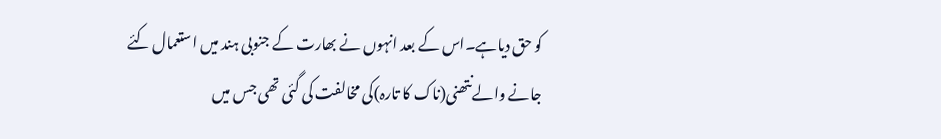کو حق دیاہے۔اس کے بعد انہوں نے بھارت کے جنوبی ہند میں استعمال کئے جانے والےنتھنی(ناک کا تارہ)کی مخالفت کی گئی تھی جس میں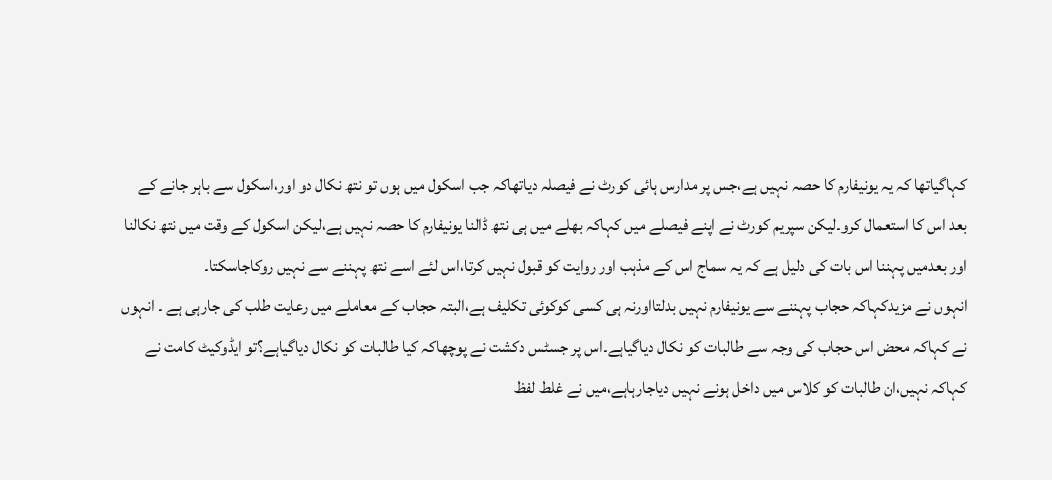کہاگیاتھا کہ یہ یونیفارم کا حصہ نہیں ہے،جس پر مدارس ہائی کورٹ نے فیصلہ دیاتھاکہ جب اسکول میں ہوں تو نتھ نکال دو اور،اسکول سے باہر جانے کے بعد اس کا استعمال کرو۔لیکن سپریم کورٹ نے اپنے فیصلے میں کہاکہ بھلے میں ہی نتھ ڈالنا یونیفارم کا حصہ نہیں ہے،لیکن اسکول کے وقت میں نتھ نکالنا اور بعدمیں پہننا اس بات کی دلیل ہے کہ یہ سماج اس کے مذہب اور روایت کو قبول نہیں کرتا،اس لئے اسے نتھ پہننے سے نہیں روکاجاسکتا۔
انہوں نے مزیدکہاکہ حجاب پہننے سے یونیفارم نہیں بدلتااورنہ ہی کسی کوکوئی تکلیف ہے،البتہ حجاب کے معاملے میں رعایت طلب کی جارہی ہے ۔ انہوں نے کہاکہ محض اس حجاب کی وجہ سے طالبات کو نکال دیاگیاہے۔اس پر جسٹس دکشت نے پوچھاکہ کیا طالبات کو نکال دیاگیاہے؟تو ایڈوکیٹ کامت نے کہاکہ نہیں،ان طالبات کو کلاس میں داخل ہونے نہیں دیاجارہاہے،میں نے غلط لفظ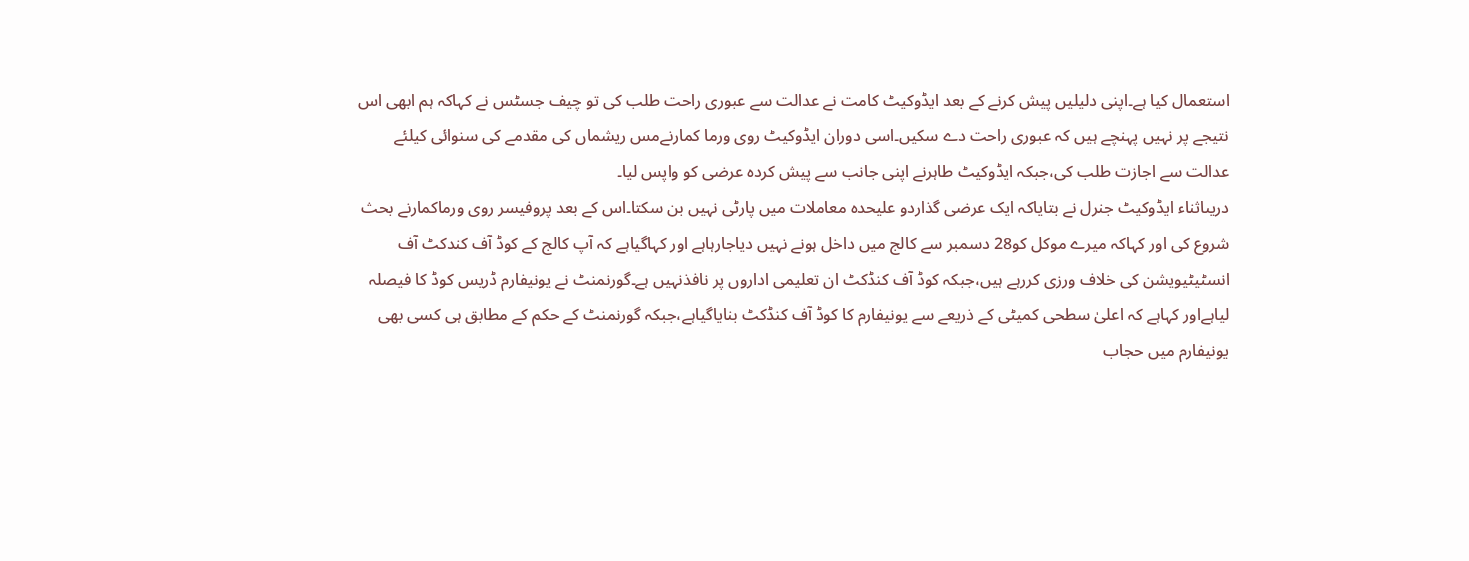استعمال کیا ہے۔اپنی دلیلیں پیش کرنے کے بعد ایڈوکیٹ کامت نے عدالت سے عبوری راحت طلب کی تو چیف جسٹس نے کہاکہ ہم ابھی اس نتیجے پر نہیں پہنچے ہیں کہ عبوری راحت دے سکیں۔اسی دوران ایڈوکیٹ روی ورما کمارنےمس ریشماں کی مقدمے کی سنوائی کیلئے عدالت سے اجازت طلب کی،جبکہ ایڈوکیٹ طاہرنے اپنی جانب سے پیش کردہ عرضی کو واپس لیا۔
دریںاثناء ایڈوکیٹ جنرل نے بتایاکہ ایک عرضی گذاردو علیحدہ معاملات میں پارٹی نہیں بن سکتا۔اس کے بعد پروفیسر روی ورماکمارنے بحث شروع کی اور کہاکہ میرے موکل کو28 دسمبر سے کالج میں داخل ہونے نہیں دیاجارہاہے اور کہاگیاہے کہ آپ کالج کے کوڈ آف کندکٹ آف انسٹیٹیویشن کی خلاف ورزی کررہے ہیں،جبکہ کوڈ آف کنڈکٹ ان تعلیمی اداروں پر نافذنہیں ہے۔گورنمنٹ نے یونیفارم ڈریس کوڈ کا فیصلہ لیاہےاور کہاہے کہ اعلیٰ سطحی کمیٹی کے ذریعے سے یونیفارم کا کوڈ آف کنڈکٹ بنایاگیاہے،جبکہ گورنمنٹ کے حکم کے مطابق ہی کسی بھی یونیفارم میں حجاب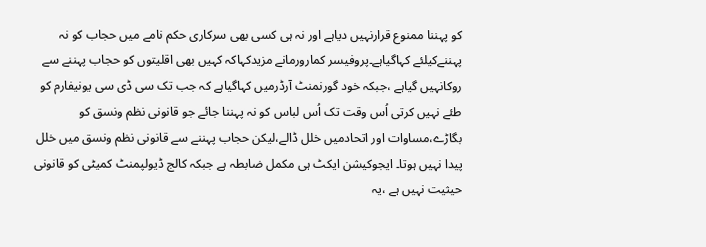کو پہننا ممنوع قرارنہیں دیاہے اور نہ ہی کسی بھی سرکاری حکم نامے میں حجاب کو نہ پہننےکیلئے کہاگیاہے۔پروفیسر کمارورمانے مزیدکہاکہ کہیں بھی اقلیتوں کو حجاب پہننے سے روکانہیں گیاہے ،جبکہ خود گورنمنٹ آرڈرمیں کہاگیاہے کہ جب تک سی ڈی سی یونیفارم کو طئے نہیں کرتی اُس وقت تک اُس لباس کو نہ پہننا جائے جو قانونی نظم ونسق کو بگاڑے،مساوات اور اتحادمیں خلل ڈالے،لیکن حجاب پہننے سے قانونی نظم ونسق میں خلل پیدا نہیں ہوتا۔ ایجوکیشن ایکٹ ہی مکمل ضابطہ ہے جبکہ کالج ڈیولپمنٹ کمیٹی کو قانونی حیثیت نہیں ہے ،یہ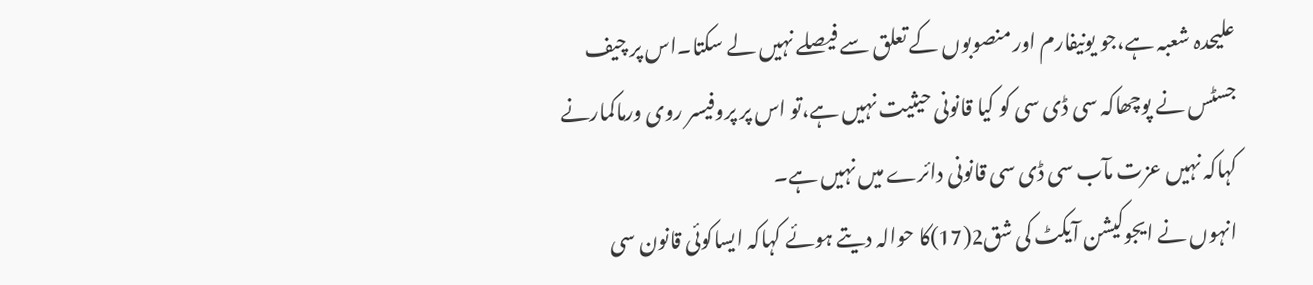علیحدہ شعبہ ہے،جو یونیفارم اور منصوبوں کے تعلق سے فیصلے نہیں لے سکتا۔اس پر چیف جسٹس نے پوچھاکہ سی ڈی سی کو کیا قانونی حیثیت نہیں ہے،تو اس پر پروفیسر روی ورماکمارنے کہاکہ نہیں عزت مآب سی ڈی سی قانونی دائرے میں نہیں ہے۔
انہوں نے ایجوکیشن آیکٹ کی شق2(17)کا حوالہ دیتے ہوئے کہاکہ ایساکوئی قانون سی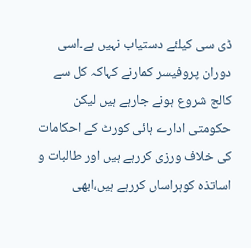ڈی سی کیلئے دستیاب نہیں ہے۔اسی دوران پروفیسر کمارنے کہاکہ کل سے کالج شروع ہونے جارہے ہیں لیکن حکومتی ادارے ہائی کورٹ کے احکامات کی خلاف ورزی کررہے ہیں اور طالبات و اساتذہ کوہراساں کررہے ہیں،ابھی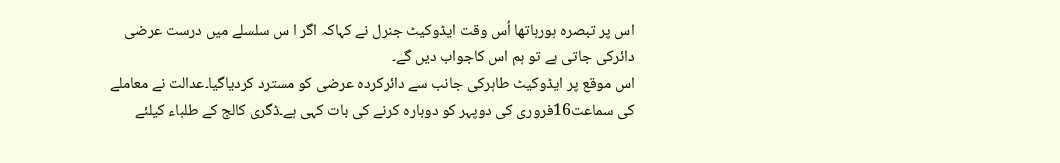اس پر تبصرہ ہورہاتھا اُس وقت ایڈوکیٹ جنرل نے کہاکہ اگر ا س سلسلے میں درست عرضی دائرکی جاتی ہے تو ہم اس کاجواب دیں گے۔
اس موقع پر ایڈوکیٹ طاہرکی جانب سے دائرکردہ عرضی کو مسترد کردیاگیا۔عدالت نے معاملے کی سماعت16فروری کی دوپہر کو دوبارہ کرنے کی بات کہی ہے۔ڈگری کالج کے طلباء کیلئے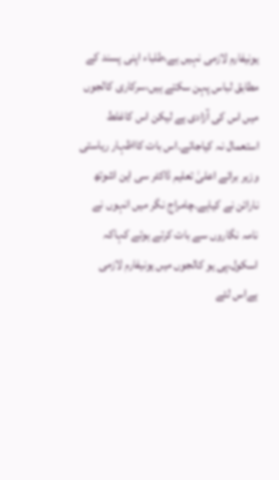یونیفارم لازمی نہیں ہے،طلباء اپنی پسند کے مطابق لباس پہن سکتے ہیں،سرکاری کالجوں میں اس کی آزادی ہے لیکن اس کاغلط استعمال نہ کیاجائے۔اس بات کااظہار ریاستی وزیر برائے اعلیٰ تعلیم ڈاکٹر سی این اشوتھ نارائن نے کیاہے۔چامراج نگر میں انہوں نے نامہ نگاروں سے بات کرتے ہوئے کہاکہ اسکول،پی یو کالجوں میں یونیفارم لازمی ہےاس لئے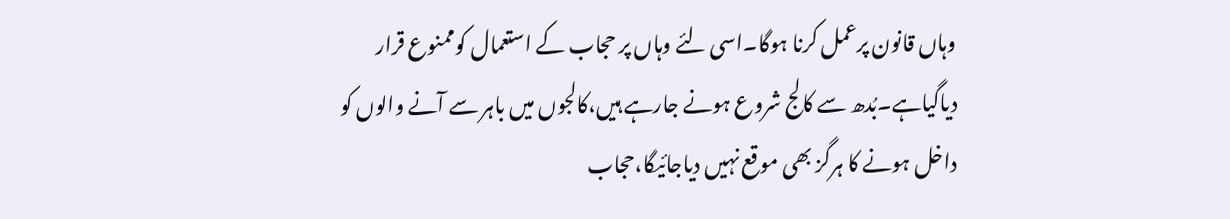وہاں قانون پرعمل کرنا ہوگا۔اسی لئے وہاں پر حجاب کے استعمال کوممنوع قرار دیاگیاہے۔بُدھ سے کالج شروع ہونے جارہے ہیں،کالجوں میں باہر سے آنے والوں کو داخل ہونے کا ہرگز بھی موقع نہیں دیاجائیگا،حجاب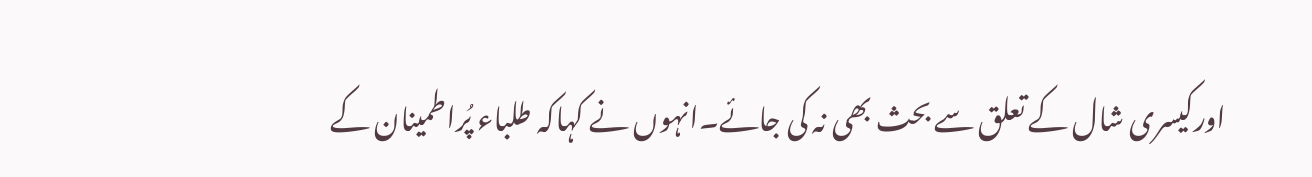اورکیسری شال کے تعلق سے بحث بھی نہ کی جائے۔انہوں نے کہاکہ طلباء پُراطمینان کے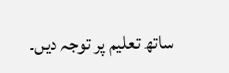ساتھ تعلیم پر توجہ دیں۔